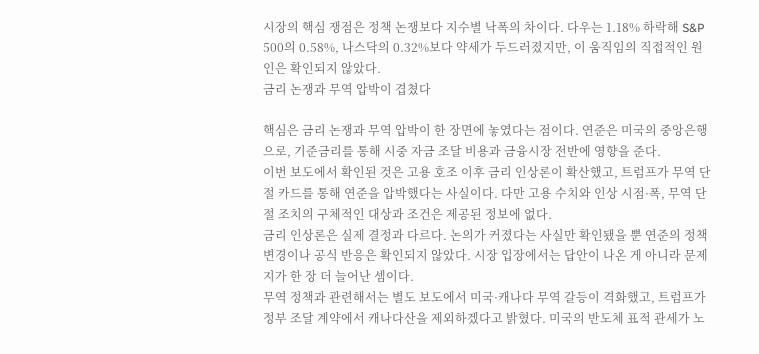시장의 핵심 쟁점은 정책 논쟁보다 지수별 낙폭의 차이다. 다우는 1.18% 하락해 S&P 500의 0.58%, 나스닥의 0.32%보다 약세가 두드러졌지만, 이 움직임의 직접적인 원인은 확인되지 않았다.
금리 논쟁과 무역 압박이 겹쳤다

핵심은 금리 논쟁과 무역 압박이 한 장면에 놓였다는 점이다. 연준은 미국의 중앙은행으로, 기준금리를 통해 시중 자금 조달 비용과 금융시장 전반에 영향을 준다.
이번 보도에서 확인된 것은 고용 호조 이후 금리 인상론이 확산했고, 트럼프가 무역 단절 카드를 통해 연준을 압박했다는 사실이다. 다만 고용 수치와 인상 시점·폭, 무역 단절 조치의 구체적인 대상과 조건은 제공된 정보에 없다.
금리 인상론은 실제 결정과 다르다. 논의가 커졌다는 사실만 확인됐을 뿐 연준의 정책 변경이나 공식 반응은 확인되지 않았다. 시장 입장에서는 답안이 나온 게 아니라 문제지가 한 장 더 늘어난 셈이다.
무역 정책과 관련해서는 별도 보도에서 미국·캐나다 무역 갈등이 격화했고, 트럼프가 정부 조달 계약에서 캐나다산을 제외하겠다고 밝혔다. 미국의 반도체 표적 관세가 노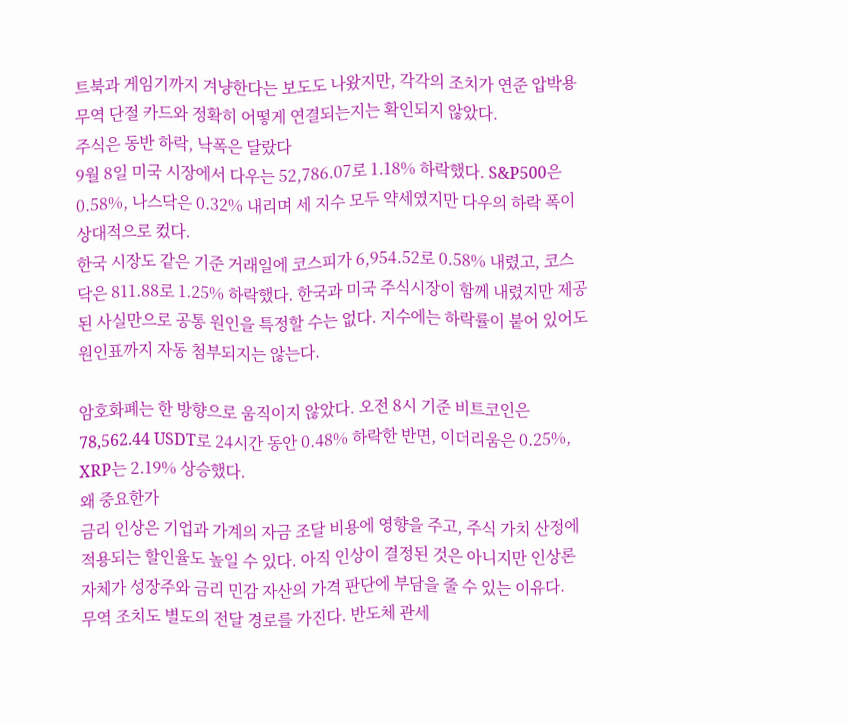트북과 게임기까지 겨냥한다는 보도도 나왔지만, 각각의 조치가 연준 압박용 무역 단절 카드와 정확히 어떻게 연결되는지는 확인되지 않았다.
주식은 동반 하락, 낙폭은 달랐다
9월 8일 미국 시장에서 다우는 52,786.07로 1.18% 하락했다. S&P500은 0.58%, 나스닥은 0.32% 내리며 세 지수 모두 약세였지만 다우의 하락 폭이 상대적으로 컸다.
한국 시장도 같은 기준 거래일에 코스피가 6,954.52로 0.58% 내렸고, 코스닥은 811.88로 1.25% 하락했다. 한국과 미국 주식시장이 함께 내렸지만 제공된 사실만으로 공통 원인을 특정할 수는 없다. 지수에는 하락률이 붙어 있어도 원인표까지 자동 첨부되지는 않는다.

암호화폐는 한 방향으로 움직이지 않았다. 오전 8시 기준 비트코인은 78,562.44 USDT로 24시간 동안 0.48% 하락한 반면, 이더리움은 0.25%, XRP는 2.19% 상승했다.
왜 중요한가
금리 인상은 기업과 가계의 자금 조달 비용에 영향을 주고, 주식 가치 산정에 적용되는 할인율도 높일 수 있다. 아직 인상이 결정된 것은 아니지만 인상론 자체가 성장주와 금리 민감 자산의 가격 판단에 부담을 줄 수 있는 이유다.
무역 조치도 별도의 전달 경로를 가진다. 반도체 관세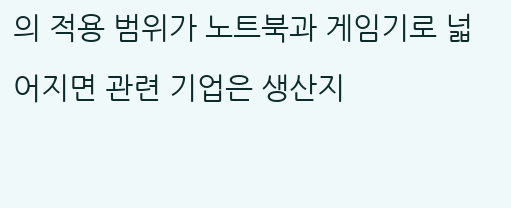의 적용 범위가 노트북과 게임기로 넓어지면 관련 기업은 생산지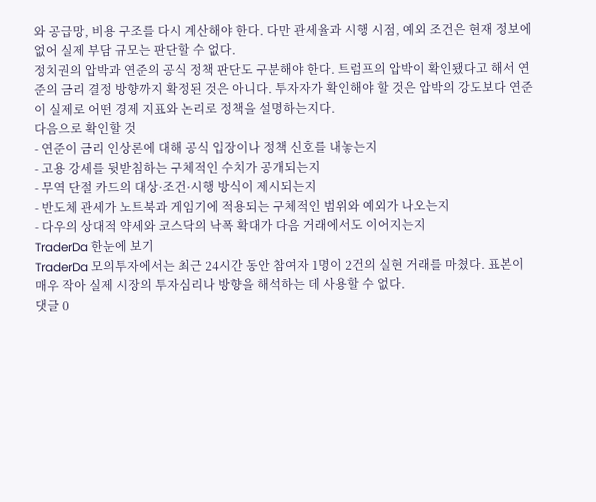와 공급망, 비용 구조를 다시 계산해야 한다. 다만 관세율과 시행 시점, 예외 조건은 현재 정보에 없어 실제 부담 규모는 판단할 수 없다.
정치권의 압박과 연준의 공식 정책 판단도 구분해야 한다. 트럼프의 압박이 확인됐다고 해서 연준의 금리 결정 방향까지 확정된 것은 아니다. 투자자가 확인해야 할 것은 압박의 강도보다 연준이 실제로 어떤 경제 지표와 논리로 정책을 설명하는지다.
다음으로 확인할 것
- 연준이 금리 인상론에 대해 공식 입장이나 정책 신호를 내놓는지
- 고용 강세를 뒷받침하는 구체적인 수치가 공개되는지
- 무역 단절 카드의 대상·조건·시행 방식이 제시되는지
- 반도체 관세가 노트북과 게임기에 적용되는 구체적인 범위와 예외가 나오는지
- 다우의 상대적 약세와 코스닥의 낙폭 확대가 다음 거래에서도 이어지는지
TraderDa 한눈에 보기
TraderDa 모의투자에서는 최근 24시간 동안 참여자 1명이 2건의 실현 거래를 마쳤다. 표본이 매우 작아 실제 시장의 투자심리나 방향을 해석하는 데 사용할 수 없다.
댓글 0